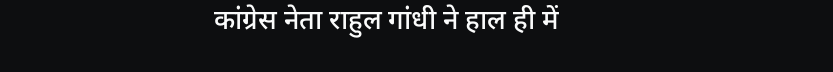कांग्रेस नेता राहुल गांधी ने हाल ही में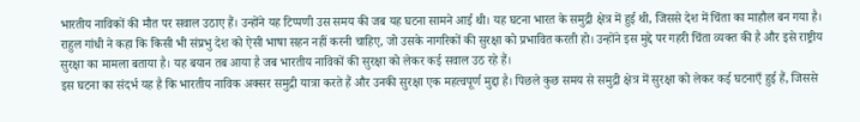भारतीय नाविकों की मौत पर सवाल उठाए हैं। उन्होंने यह टिप्पणी उस समय की जब यह घटना सामने आई थी। यह घटना भारत के समुद्री क्षेत्र में हुई थी, जिससे देश में चिंता का माहौल बन गया है।
राहुल गांधी ने कहा कि किसी भी संप्रभु देश को ऐसी भाषा सहन नहीं करनी चाहिए, जो उसके नागरिकों की सुरक्षा को प्रभावित करती हो। उन्होंने इस मुद्दे पर गहरी चिंता व्यक्त की है और इसे राष्ट्रीय सुरक्षा का मामला बताया है। यह बयान तब आया है जब भारतीय नाविकों की सुरक्षा को लेकर कई सवाल उठ रहे हैं।
इस घटना का संदर्भ यह है कि भारतीय नाविक अक्सर समुद्री यात्रा करते हैं और उनकी सुरक्षा एक महत्वपूर्ण मुद्दा है। पिछले कुछ समय से समुद्री क्षेत्र में सुरक्षा को लेकर कई घटनाएँ हुई हैं, जिससे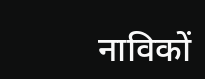नाविकों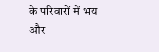के परिवारों में भय और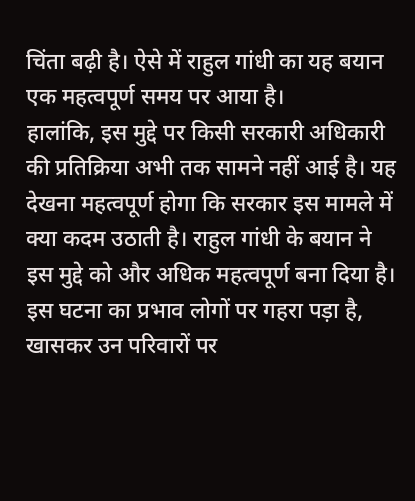चिंता बढ़ी है। ऐसे में राहुल गांधी का यह बयान एक महत्वपूर्ण समय पर आया है।
हालांकि, इस मुद्दे पर किसी सरकारी अधिकारी की प्रतिक्रिया अभी तक सामने नहीं आई है। यह देखना महत्वपूर्ण होगा कि सरकार इस मामले में क्या कदम उठाती है। राहुल गांधी के बयान ने इस मुद्दे को और अधिक महत्वपूर्ण बना दिया है।
इस घटना का प्रभाव लोगों पर गहरा पड़ा है, खासकर उन परिवारों पर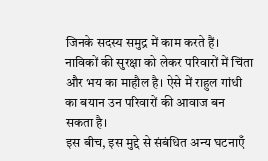जिनके सदस्य समुद्र में काम करते हैं। नाविकों की सुरक्षा को लेकर परिवारों में चिंता और भय का माहौल है। ऐसे में राहुल गांधी का बयान उन परिवारों की आवाज बन सकता है।
इस बीच, इस मुद्दे से संबंधित अन्य घटनाएँ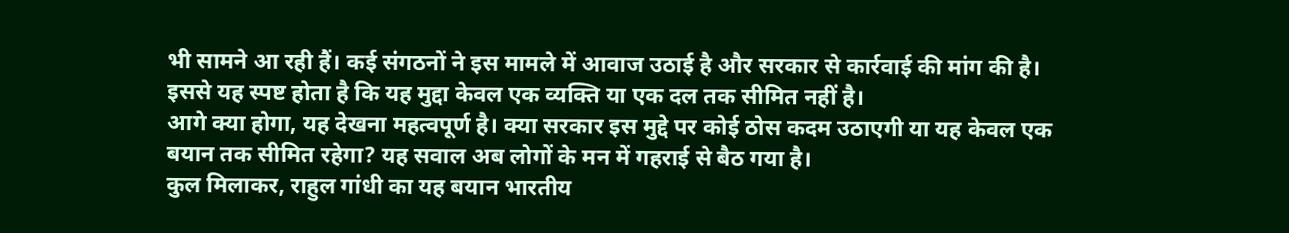भी सामने आ रही हैं। कई संगठनों ने इस मामले में आवाज उठाई है और सरकार से कार्रवाई की मांग की है। इससे यह स्पष्ट होता है कि यह मुद्दा केवल एक व्यक्ति या एक दल तक सीमित नहीं है।
आगे क्या होगा, यह देखना महत्वपूर्ण है। क्या सरकार इस मुद्दे पर कोई ठोस कदम उठाएगी या यह केवल एक बयान तक सीमित रहेगा? यह सवाल अब लोगों के मन में गहराई से बैठ गया है।
कुल मिलाकर, राहुल गांधी का यह बयान भारतीय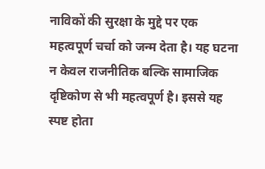नाविकों की सुरक्षा के मुद्दे पर एक महत्वपूर्ण चर्चा को जन्म देता है। यह घटना न केवल राजनीतिक बल्कि सामाजिक दृष्टिकोण से भी महत्वपूर्ण है। इससे यह स्पष्ट होता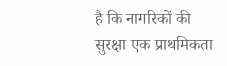है कि नागरिकों की सुरक्षा एक प्राथमिकता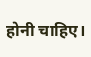होनी चाहिए।